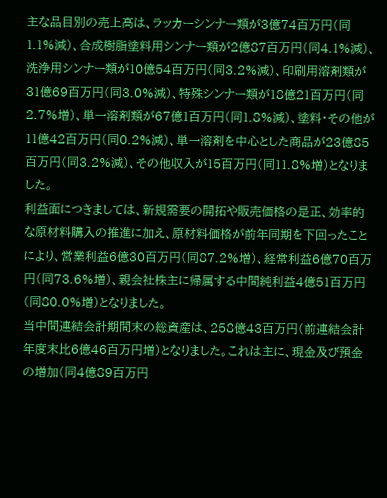主な品目別の売上高は、ラッカーシンナー類が3億74百万円(同1.1%減)、合成樹脂塗料用シンナー類が2億87百万円(同4.1%減)、洗浄用シンナー類が10億54百万円(同3.2%減)、印刷用溶剤類が31億69百万円(同3.0%減)、特殊シンナー類が18億21百万円(同2.7%増)、単一溶剤類が67億1百万円(同1.8%減)、塗料・その他が11億42百万円(同0.2%減)、単一溶剤を中心とした商品が23億85百万円(同3.2%減)、その他収入が15百万円(同11.8%増)となりました。
利益面につきましては、新規需要の開拓や販売価格の是正、効率的な原材料購入の推進に加え、原材料価格が前年同期を下回ったことにより、営業利益6億30百万円(同87.2%増)、経常利益6億70百万円(同73.6%増)、親会社株主に帰属する中間純利益4億51百万円(同80.0%増)となりました。
当中間連結会計期間末の総資産は、258億43百万円(前連結会計年度末比6億46百万円増)となりました。これは主に、現金及び預金の増加(同4億89百万円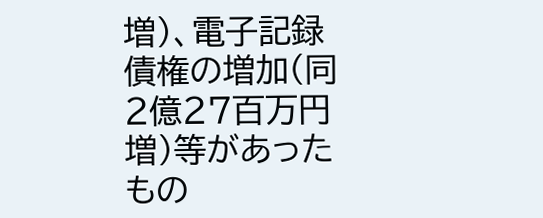増)、電子記録債権の増加(同2億27百万円増)等があったもの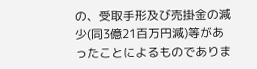の、受取手形及び売掛金の減少(同3億21百万円減)等があったことによるものでありま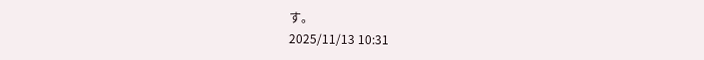す。
2025/11/13 10:31